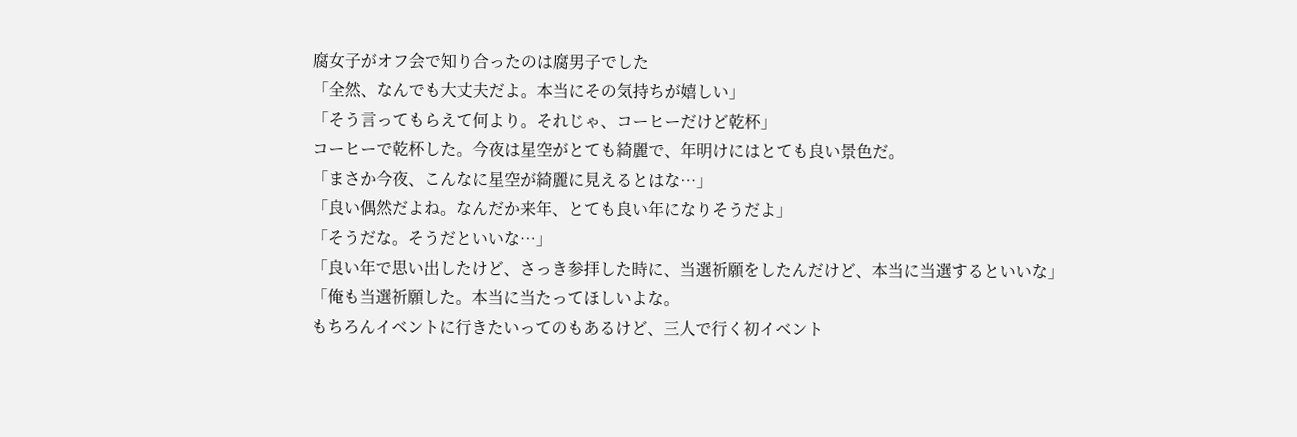腐女子がオフ会で知り合ったのは腐男子でした
「全然、なんでも大丈夫だよ。本当にその気持ちが嬉しい」
「そう言ってもらえて何より。それじゃ、コーヒーだけど乾杯」
コーヒーで乾杯した。今夜は星空がとても綺麗で、年明けにはとても良い景色だ。
「まさか今夜、こんなに星空が綺麗に見えるとはな…」
「良い偶然だよね。なんだか来年、とても良い年になりそうだよ」
「そうだな。そうだといいな…」
「良い年で思い出したけど、さっき参拝した時に、当選祈願をしたんだけど、本当に当選するといいな」
「俺も当選祈願した。本当に当たってほしいよな。
もちろんイベントに行きたいってのもあるけど、三人で行く初イベント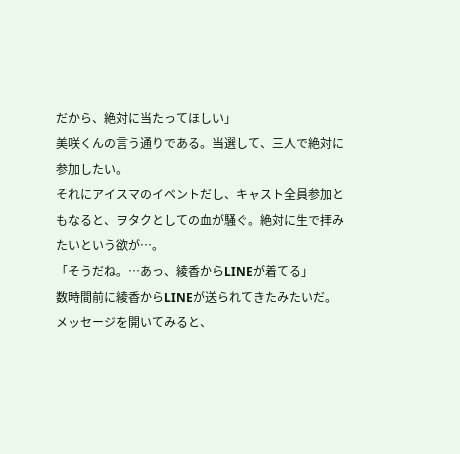だから、絶対に当たってほしい」
美咲くんの言う通りである。当選して、三人で絶対に参加したい。
それにアイスマのイベントだし、キャスト全員参加ともなると、ヲタクとしての血が騒ぐ。絶対に生で拝みたいという欲が…。
「そうだね。…あっ、綾香からLINEが着てる」
数時間前に綾香からLINEが送られてきたみたいだ。
メッセージを開いてみると、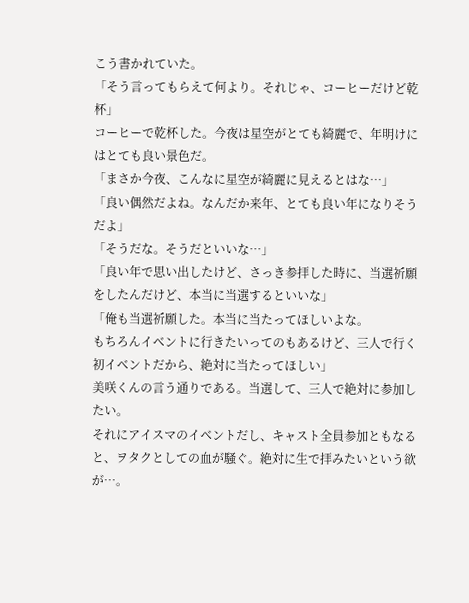こう書かれていた。
「そう言ってもらえて何より。それじゃ、コーヒーだけど乾杯」
コーヒーで乾杯した。今夜は星空がとても綺麗で、年明けにはとても良い景色だ。
「まさか今夜、こんなに星空が綺麗に見えるとはな…」
「良い偶然だよね。なんだか来年、とても良い年になりそうだよ」
「そうだな。そうだといいな…」
「良い年で思い出したけど、さっき参拝した時に、当選祈願をしたんだけど、本当に当選するといいな」
「俺も当選祈願した。本当に当たってほしいよな。
もちろんイベントに行きたいってのもあるけど、三人で行く初イベントだから、絶対に当たってほしい」
美咲くんの言う通りである。当選して、三人で絶対に参加したい。
それにアイスマのイベントだし、キャスト全員参加ともなると、ヲタクとしての血が騒ぐ。絶対に生で拝みたいという欲が…。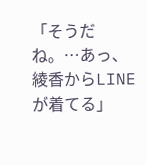「そうだね。…あっ、綾香からLINEが着てる」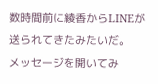数時間前に綾香からLINEが送られてきたみたいだ。
メッセージを開いてみ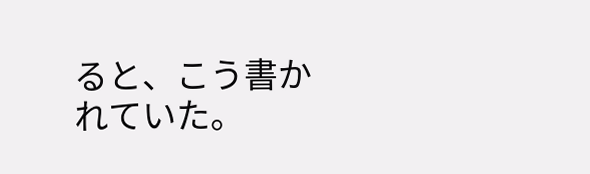ると、こう書かれていた。